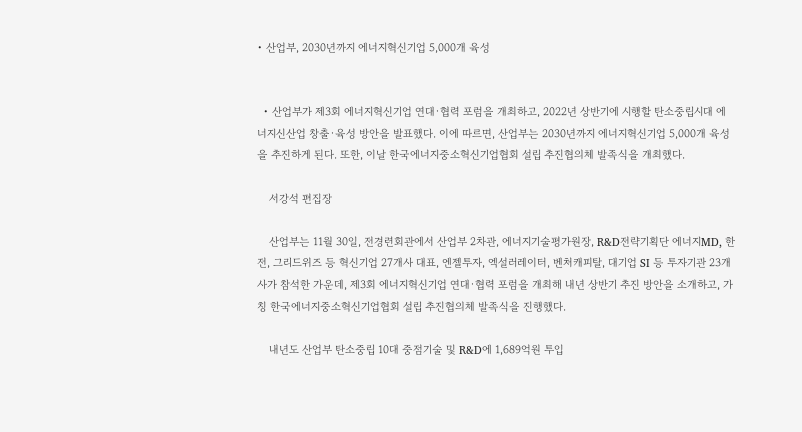• 산업부, 2030년까지 에너지혁신기업 5,000개 육성


  • 산업부가 제3회 에너지혁신기업 연대·협력 포럼을 개최하고, 2022년 상반기에 시행할 탄소중립시대 에너지신산업 창출·육성 방안을 발표했다. 이에 따르면, 산업부는 2030년까지 에너지혁신기업 5,000개 육성을 추진하게 된다. 또한, 이날 한국에너지중소혁신기업협회 설립 추진협의체 발족식을 개최했다.

    서강석 편집장

    산업부는 11월 30일, 전경련회관에서 산업부 2차관, 에너지기술평가원장, R&D전략기획단 에너지MD, 한전, 그리드위즈 등 혁신기업 27개사 대표, 엔젤투자, 엑설러레이터, 벤처캐피탈, 대기업 SI 등 투자기관 23개사가 참석한 가운데, 제3회 에너지혁신기업 연대·협력 포럼을 개최해 내년 상반기 추진 방안을 소개하고, 가칭 한국에너지중소혁신기업협회 설립 추진협의체 발족식을 진행했다.

    내년도 산업부 탄소중립 10대 중점기술 및 R&D에 1,689억원 투입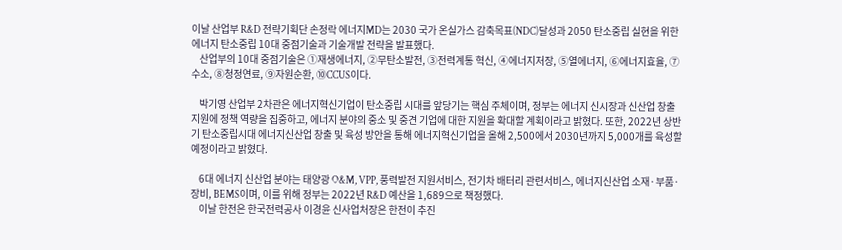이날 산업부 R&D 전략기획단 손정락 에너지MD는 2030 국가 온실가스 감축목표(NDC)달성과 2050 탄소중립 실현을 위한 에너지 탄소중립 10대 중점기술과 기술개발 전략을 발표했다.
    산업부의 10대 중점기술은 ①재생에너지, ②무탄소발전, ③전력계통 혁신, ④에너지저장, ⑤열에너지, ⑥에너지효율, ⑦수소, ⑧청정연료, ⑨자원순환, ⑩CCUS이다.

    박기영 산업부 2차관은 에너지혁신기업이 탄소중립 시대를 앞당기는 핵심 주체이며, 정부는 에너지 신시장과 신산업 창출 지원에 정책 역량을 집중하고, 에너지 분야의 중소 및 중견 기업에 대한 지원을 확대할 계획이라고 밝혔다. 또한, 2022년 상반기 탄소중립시대 에너지신산업 창출 및 육성 방안을 통해 에너지혁신기업을 올해 2,500에서 2030년까지 5,000개를 육성할 예정이라고 밝혔다.

    6대 에너지 신산업 분야는 태양광 O&M, VPP, 풍력발전 지원서비스, 전기차 배터리 관련서비스, 에너지신산업 소재·부품·장비, BEMS이며, 이를 위해 정부는 2022년 R&D 예산을 1,689으로 책정했다.
    이날 한전은 한국전력공사 이경윤 신사업처장은 한전이 추진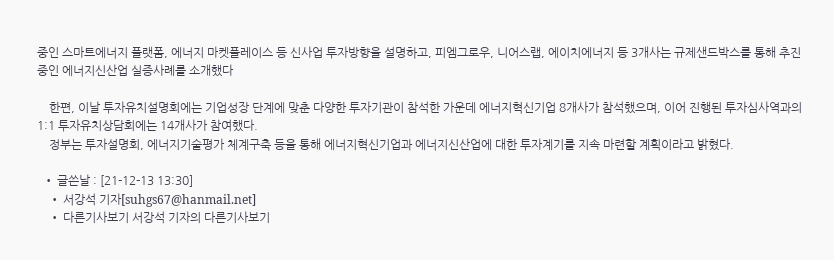중인 스마트에너지 플랫폼, 에너지 마켓플레이스 등 신사업 투자방향을 설명하고, 피엠그로우, 니어스랩, 에이치에너지 등 3개사는 규제샌드박스를 통해 추진 중인 에너지신산업 실증사례를 소개했다

    한편, 이날 투자유치설명회에는 기업성장 단계에 맞춘 다양한 투자기관이 참석한 가운데 에너지혁신기업 8개사가 참석했으며, 이어 진행된 투자심사역과의 1:1 투자유치상담회에는 14개사가 참여했다.
    정부는 투자설명회, 에너지기술평가 체계구축 등을 통해 에너지혁신기업과 에너지신산업에 대한 투자계기를 지속 마련할 계획이라고 밝혔다.

  • 글쓴날 : [21-12-13 13:30]
    • 서강석 기자[suhgs67@hanmail.net]
    • 다른기사보기 서강석 기자의 다른기사보기